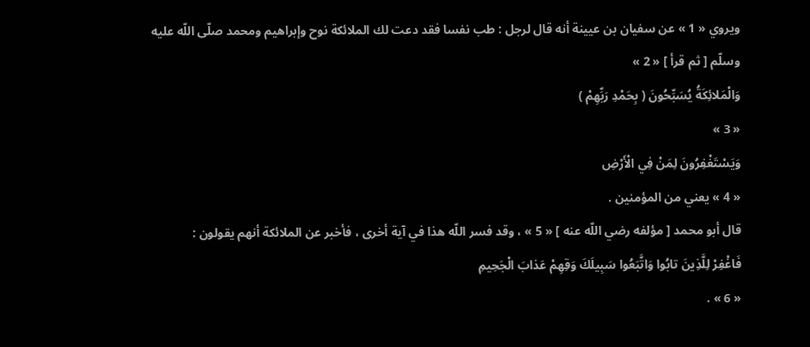ويروي « 1 » عن سفيان بن عيينة أنه قال لرجل : طب نفسا فقد دعت لك الملائكة نوح وإبراهيم ومحمد صلّى اللّه عليه وسلّم [ ثم قرأ ] « 2 »
وَالْمَلائِكَةُ يُسَبِّحُونَ ( بِحَمْدِ رَبِّهِمْ )
« 3 »
وَيَسْتَغْفِرُونَ لِمَنْ فِي الْأَرْضِ
« 4 » يعني من المؤمنين .
قال أبو محمد [ مؤلفه رضي اللّه عنه ] « 5 » ، وقد فسر اللّه هذا في آية أخرى ، فأخبر عن الملائكة أنهم يقولون :
فَاغْفِرْ لِلَّذِينَ تابُوا وَاتَّبَعُوا سَبِيلَكَ وَقِهِمْ عَذابَ الْجَحِيمِ
« 6 » .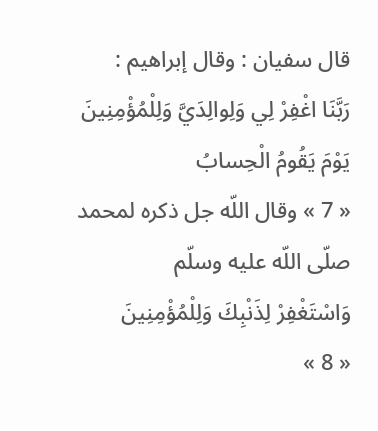قال سفيان : وقال إبراهيم :
رَبَّنَا اغْفِرْ لِي وَلِوالِدَيَّ وَلِلْمُؤْمِنِينَ يَوْمَ يَقُومُ الْحِسابُ
« 7 » وقال اللّه جل ذكره لمحمد صلّى اللّه عليه وسلّم
وَاسْتَغْفِرْ لِذَنْبِكَ وَلِلْمُؤْمِنِينَ
« 8 »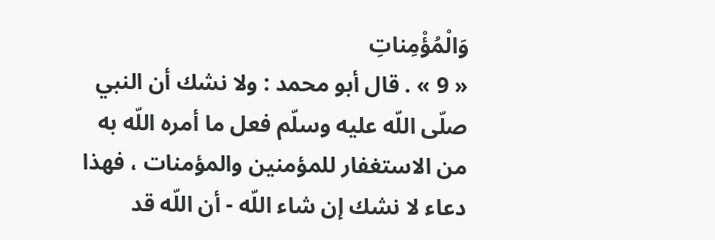وَالْمُؤْمِناتِ
« 9 » . قال أبو محمد : ولا نشك أن النبي صلّى اللّه عليه وسلّم فعل ما أمره اللّه به من الاستغفار للمؤمنين والمؤمنات ، فهذا دعاء لا نشك إن شاء اللّه - أن اللّه قد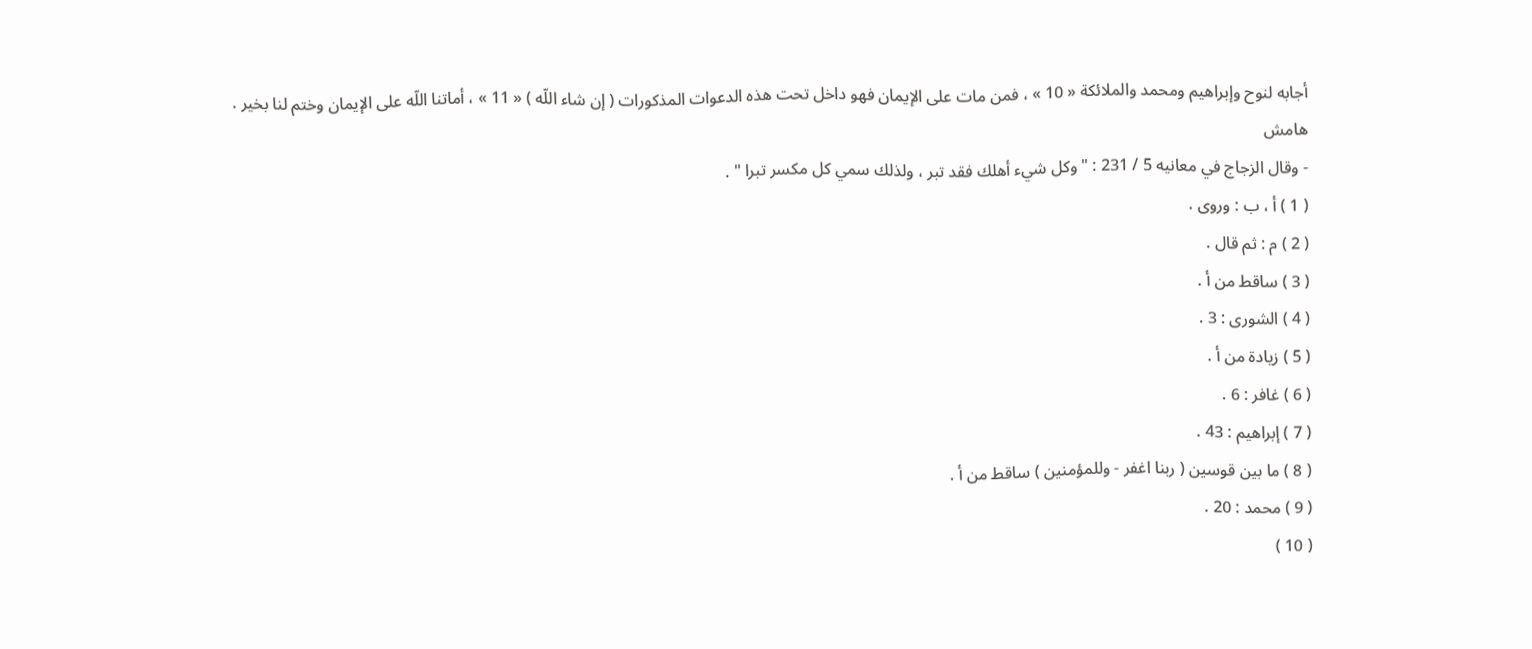أجابه لنوح وإبراهيم ومحمد والملائكة « 10 » ، فمن مات على الإيمان فهو داخل تحت هذه الدعوات المذكورات ( إن شاء اللّه ) « 11 » ، أماتنا اللّه على الإيمان وختم لنا بخير .
هامش
- وقال الزجاج في معانيه 5 / 231 : " وكل شيء أهلك فقد تبر ، ولذلك سمي كل مكسر تبرا " .
( 1 ) أ ، ب : وروى .
( 2 ) م : ثم قال .
( 3 ) ساقط من أ .
( 4 ) الشورى : 3 .
( 5 ) زيادة من أ .
( 6 ) غافر : 6 .
( 7 ) إبراهيم : 43 .
( 8 ) ما بين قوسين ( ربنا اغفر - وللمؤمنين ) ساقط من أ .
( 9 ) محمد : 20 .
( 10 )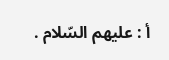أ : عليهم السّلام .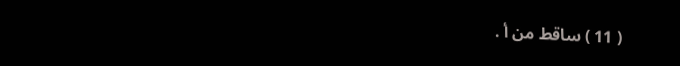( 11 ) ساقط من أ .